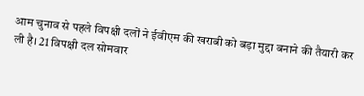आम चुनाव से पहले विपक्षी दलों ने ईवीएम की खराबी को बड़ा मुद्दा बनाने की तैयारी कर ली है। 21 विपक्षी दल सोमवार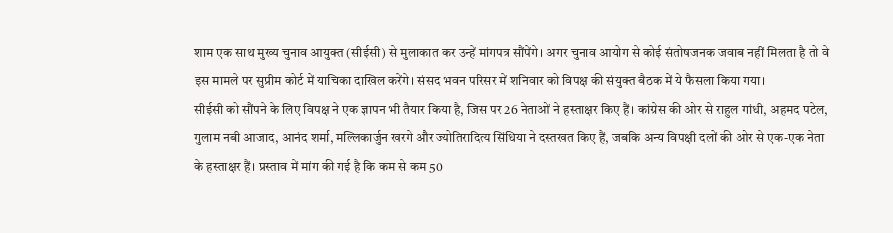शाम एक साथ मुख्य चुनाव आयुक्त (सीईसी) से मुलाकात कर उन्हें मांगपत्र सौंपेंगे। अगर चुनाव आयोग से कोई संतोषजनक जवाब नहीं मिलता है तो वे इस मामले पर सुप्रीम कोर्ट में याचिका दाखिल करेंगे। संसद भवन परिसर में शनिवार को विपक्ष की संयुक्त बैठक में ये फैसला किया गया।
सीईसी को सौंपने के लिए विपक्ष ने एक ज्ञापन भी तैयार किया है, जिस पर 26 नेताओं ने हस्ताक्षर किए हैं। कांग्रेस की ओर से राहुल गांधी, अहमद पटेल, गुलाम नबी आजाद, आनंद शर्मा, मल्लिकार्जुन खरगे और ज्योतिरादित्य सिंधिया ने दस्तखत किए हैं, जबकि अन्य विपक्षी दलों की ओर से एक-एक नेता के हस्ताक्षर हैं। प्रस्ताव में मांग की गई है कि कम से कम 50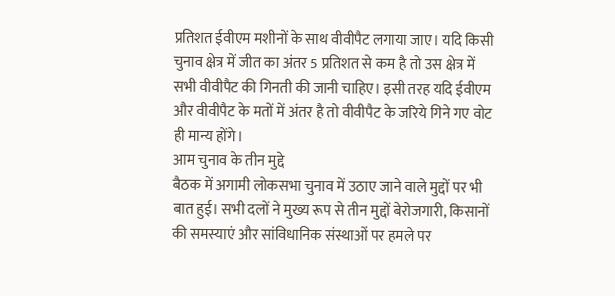प्रतिशत ईवीएम मशीनों के साथ वीवीपैट लगाया जाए। यदि किसी चुनाव क्षेत्र में जीत का अंतर 5 प्रतिशत से कम है तो उस क्षेत्र में सभी वीवीपैट की गिनती की जानी चाहिए। इसी तरह यदि ईवीएम और वीवीपैट के मतों में अंतर है तो वीवीपैट के जरिये गिने गए वोट ही मान्य होंगे।
आम चुनाव के तीन मुद्दे
बैठक में अगामी लोकसभा चुनाव में उठाए जाने वाले मुद्दों पर भी बात हुई। सभी दलों ने मुख्य रूप से तीन मुद्दों बेरोजगारी, किसानों की समस्याएं और सांविधानिक संस्थाओं पर हमले पर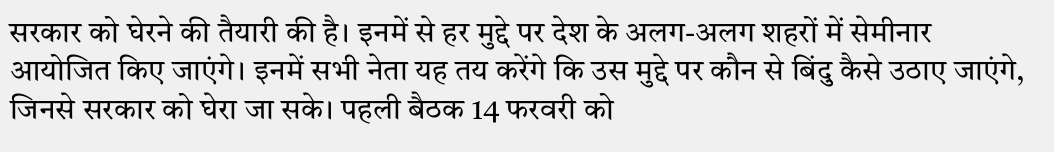सरकार को घेरने की तैयारी की है। इनमें से हर मुद्दे पर देश के अलग-अलग शहरों में सेमीनार आयोजित किए जाएंगे। इनमें सभी नेता यह तय करेंगे कि उस मुद्दे पर कौन से बिंदु कैसे उठाए जाएंगे, जिनसे सरकार को घेरा जा सके। पहली बैठक 14 फरवरी को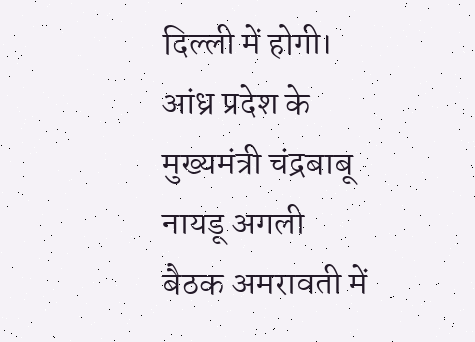दिल्ली में होगी। आंध्र प्रदेश के मुख्यमंत्री चंद्रबाबू नायडू अगली बैठक अमरावती में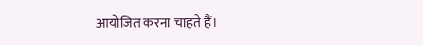आयोजित करना चाहते हैं।